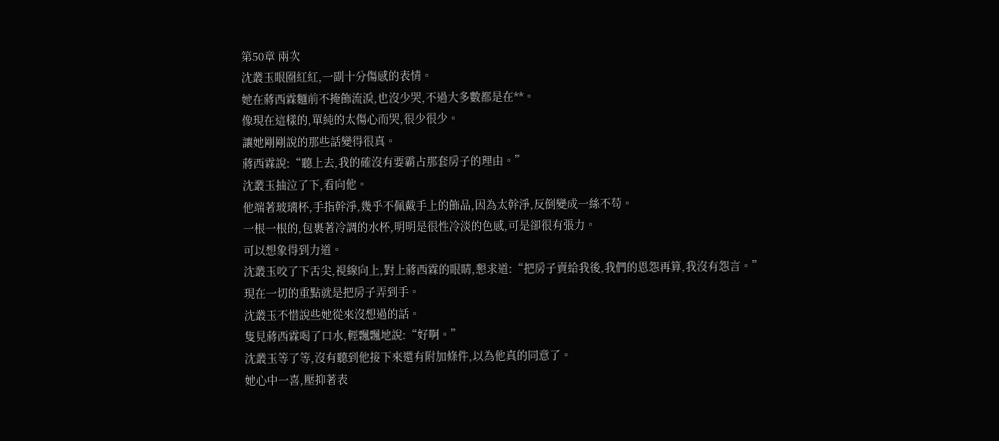第50章 兩次
沈叢玉眼圈紅紅,一副十分傷感的表情。
她在蔣西霖麵前不掩飾流淚,也沒少哭,不過大多數都是在**。
像現在這樣的,單純的太傷心而哭,很少很少。
讓她剛剛說的那些話變得很真。
蔣西霖說:“聽上去,我的確沒有要霸占那套房子的理由。”
沈叢玉抽泣了下,看向他。
他端著玻璃杯,手指幹淨,幾乎不佩戴手上的飾品,因為太幹淨,反倒變成一絲不苟。
一根一根的,包裹著冷調的水杯,明明是很性冷淡的色感,可是卻很有張力。
可以想象得到力道。
沈叢玉咬了下舌尖,視線向上,對上蔣西霖的眼睛,懇求道:“把房子賣給我後,我們的恩怨再算,我沒有怨言。”
現在一切的重點就是把房子弄到手。
沈叢玉不惜說些她從來沒想過的話。
隻見蔣西霖喝了口水,輕飄飄地說:“好啊。”
沈叢玉等了等,沒有聽到他接下來還有附加條件,以為他真的同意了。
她心中一喜,壓抑著表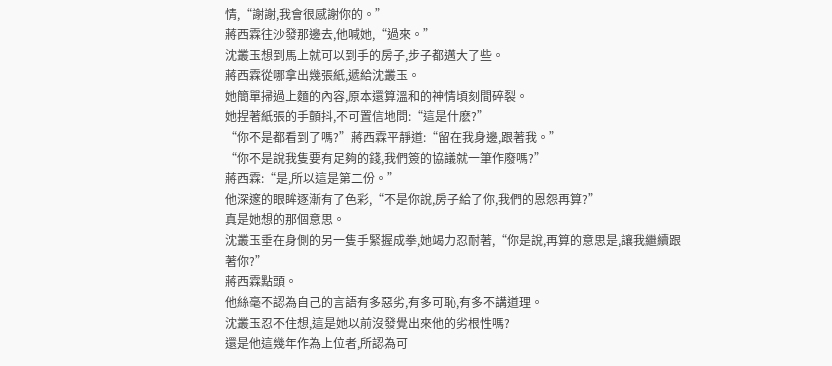情,“謝謝,我會很感謝你的。”
蔣西霖往沙發那邊去,他喊她,“過來。”
沈叢玉想到馬上就可以到手的房子,步子都邁大了些。
蔣西霖從哪拿出幾張紙,遞給沈叢玉。
她簡單掃過上麵的內容,原本還算溫和的神情頃刻間碎裂。
她捏著紙張的手顫抖,不可置信地問:“這是什麽?”
“你不是都看到了嗎?”蔣西霖平靜道:“留在我身邊,跟著我。”
“你不是說我隻要有足夠的錢,我們簽的協議就一筆作廢嗎?”
蔣西霖:“是,所以這是第二份。”
他深邃的眼眸逐漸有了色彩,“不是你說,房子給了你,我們的恩怨再算?”
真是她想的那個意思。
沈叢玉垂在身側的另一隻手緊握成拳,她竭力忍耐著,“你是說,再算的意思是,讓我繼續跟著你?”
蔣西霖點頭。
他絲毫不認為自己的言語有多惡劣,有多可恥,有多不講道理。
沈叢玉忍不住想,這是她以前沒發覺出來他的劣根性嗎?
還是他這幾年作為上位者,所認為可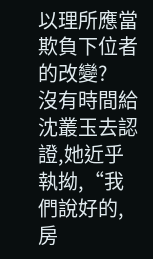以理所應當欺負下位者的改變?
沒有時間給沈叢玉去認證,她近乎執拗,“我們說好的,房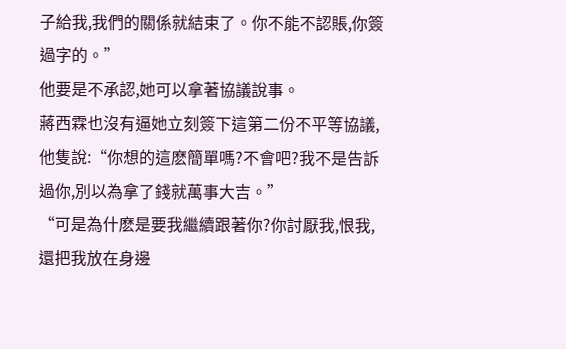子給我,我們的關係就結束了。你不能不認賬,你簽過字的。”
他要是不承認,她可以拿著協議說事。
蔣西霖也沒有逼她立刻簽下這第二份不平等協議,他隻說:“你想的這麽簡單嗎?不會吧?我不是告訴過你,別以為拿了錢就萬事大吉。”
“可是為什麽是要我繼續跟著你?你討厭我,恨我,還把我放在身邊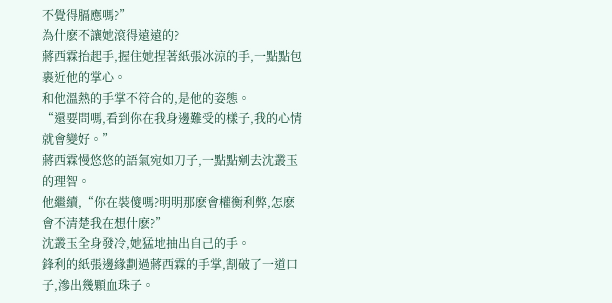不覺得膈應嗎?”
為什麽不讓她滾得遠遠的?
蔣西霖抬起手,握住她捏著紙張冰涼的手,一點點包裹近他的掌心。
和他溫熱的手掌不符合的,是他的姿態。
“還要問嗎,看到你在我身邊難受的樣子,我的心情就會變好。”
蔣西霖慢悠悠的語氣宛如刀子,一點點剜去沈叢玉的理智。
他繼續,“你在裝傻嗎?明明那麽會權衡利弊,怎麽會不清楚我在想什麽?”
沈叢玉全身發冷,她猛地抽出自己的手。
鋒利的紙張邊緣劃過蔣西霖的手掌,割破了一道口子,滲出幾顆血珠子。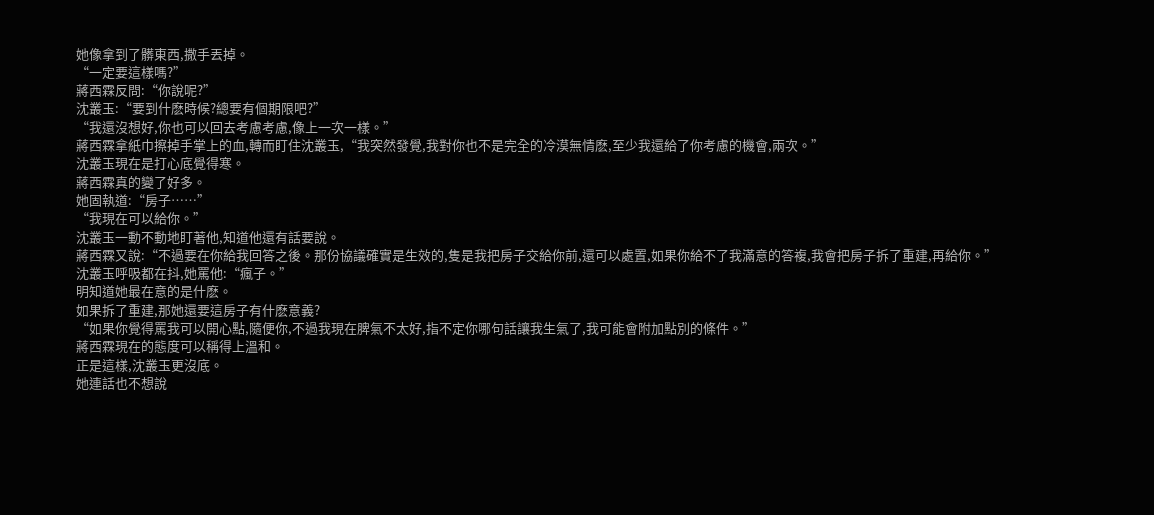她像拿到了髒東西,撒手丟掉。
“一定要這樣嗎?”
蔣西霖反問:“你說呢?”
沈叢玉:“要到什麽時候?總要有個期限吧?”
“我還沒想好,你也可以回去考慮考慮,像上一次一樣。”
蔣西霖拿紙巾擦掉手掌上的血,轉而盯住沈叢玉,“我突然發覺,我對你也不是完全的冷漠無情麽,至少我還給了你考慮的機會,兩次。”
沈叢玉現在是打心底覺得寒。
蔣西霖真的變了好多。
她固執道:“房子……”
“我現在可以給你。”
沈叢玉一動不動地盯著他,知道他還有話要說。
蔣西霖又說:“不過要在你給我回答之後。那份協議確實是生效的,隻是我把房子交給你前,還可以處置,如果你給不了我滿意的答複,我會把房子拆了重建,再給你。”
沈叢玉呼吸都在抖,她罵他:“瘋子。”
明知道她最在意的是什麽。
如果拆了重建,那她還要這房子有什麽意義?
“如果你覺得罵我可以開心點,隨便你,不過我現在脾氣不太好,指不定你哪句話讓我生氣了,我可能會附加點別的條件。”
蔣西霖現在的態度可以稱得上溫和。
正是這樣,沈叢玉更沒底。
她連話也不想說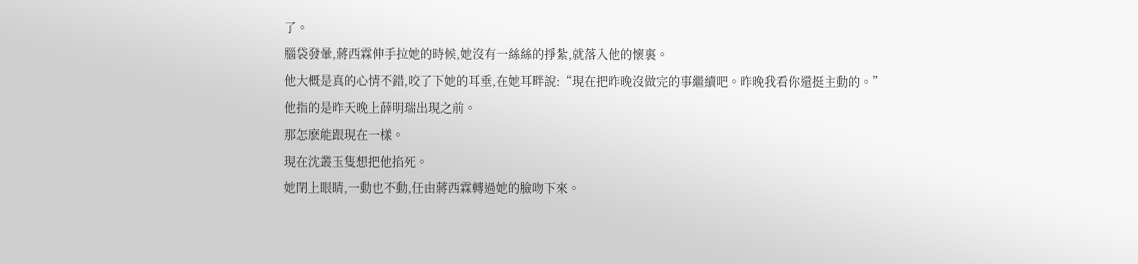了。
腦袋發暈,蔣西霖伸手拉她的時候,她沒有一絲絲的掙紮,就落入他的懷裏。
他大概是真的心情不錯,咬了下她的耳垂,在她耳畔說:“現在把昨晚沒做完的事繼續吧。昨晚我看你還挺主動的。”
他指的是昨天晚上薛明瑞出現之前。
那怎麽能跟現在一樣。
現在沈叢玉隻想把他掐死。
她閉上眼睛,一動也不動,任由蔣西霖轉過她的臉吻下來。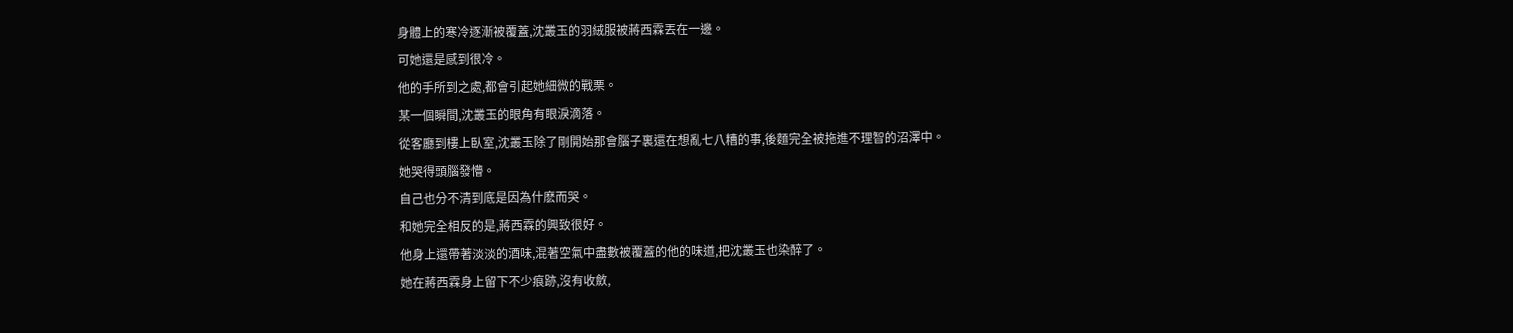身體上的寒冷逐漸被覆蓋,沈叢玉的羽絨服被蔣西霖丟在一邊。
可她還是感到很冷。
他的手所到之處,都會引起她細微的戰栗。
某一個瞬間,沈叢玉的眼角有眼淚滴落。
從客廳到樓上臥室,沈叢玉除了剛開始那會腦子裏還在想亂七八糟的事,後麵完全被拖進不理智的沼澤中。
她哭得頭腦發懵。
自己也分不清到底是因為什麽而哭。
和她完全相反的是,蔣西霖的興致很好。
他身上還帶著淡淡的酒味,混著空氣中盡數被覆蓋的他的味道,把沈叢玉也染醉了。
她在蔣西霖身上留下不少痕跡,沒有收斂,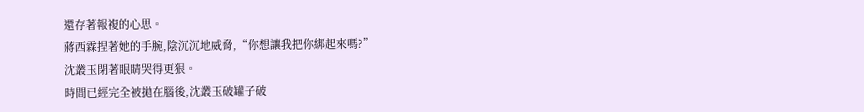還存著報複的心思。
蔣西霖捏著她的手腕,陰沉沉地威脅,“你想讓我把你綁起來嗎?”
沈叢玉閉著眼睛哭得更狠。
時間已經完全被拋在腦後,沈叢玉破罐子破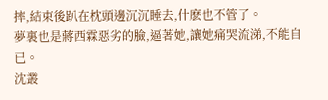摔,結束後趴在枕頭邊沉沉睡去,什麽也不管了。
夢裏也是蔣西霖惡劣的臉,逼著她,讓她痛哭流涕,不能自已。
沈叢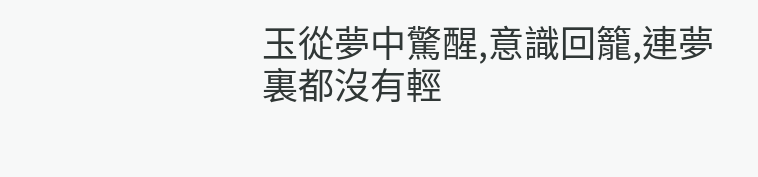玉從夢中驚醒,意識回籠,連夢裏都沒有輕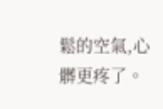鬆的空氣,心髒更疼了。